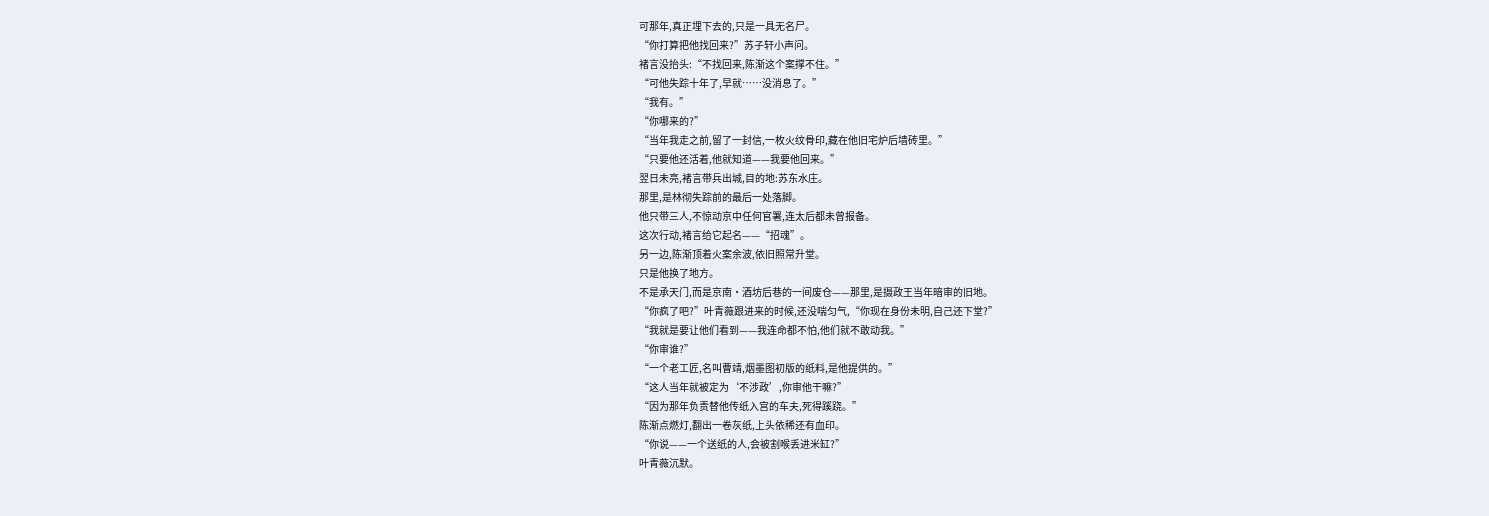可那年,真正埋下去的,只是一具无名尸。
“你打算把他找回来?”苏子轩小声问。
褚言没抬头:“不找回来,陈渐这个案撑不住。”
“可他失踪十年了,早就……没消息了。”
“我有。”
“你哪来的?”
“当年我走之前,留了一封信,一枚火纹骨印,藏在他旧宅炉后墙砖里。”
“只要他还活着,他就知道——我要他回来。”
翌日未亮,褚言带兵出城,目的地:苏东水庄。
那里,是林彻失踪前的最后一处落脚。
他只带三人,不惊动京中任何官署,连太后都未曾报备。
这次行动,褚言给它起名——“招魂”。
另一边,陈渐顶着火案余波,依旧照常升堂。
只是他换了地方。
不是承天门,而是京南·酒坊后巷的一间废仓——那里,是摄政王当年暗审的旧地。
“你疯了吧?”叶青薇跟进来的时候,还没喘匀气,“你现在身份未明,自己还下堂?”
“我就是要让他们看到——我连命都不怕,他们就不敢动我。”
“你审谁?”
“一个老工匠,名叫曹靖,烟墨图初版的纸料,是他提供的。”
“这人当年就被定为‘不涉政’,你审他干嘛?”
“因为那年负责替他传纸入宫的车夫,死得蹊跷。”
陈渐点燃灯,翻出一卷灰纸,上头依稀还有血印。
“你说——一个送纸的人,会被割喉丢进米缸?”
叶青薇沉默。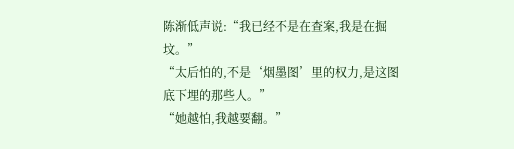陈渐低声说:“我已经不是在查案,我是在掘坟。”
“太后怕的,不是‘烟墨图’里的权力,是这图底下埋的那些人。”
“她越怕,我越要翻。”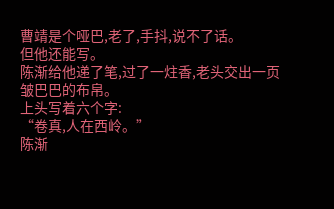曹靖是个哑巴,老了,手抖,说不了话。
但他还能写。
陈渐给他递了笔,过了一炷香,老头交出一页皱巴巴的布帛。
上头写着六个字:
“卷真,人在西岭。”
陈渐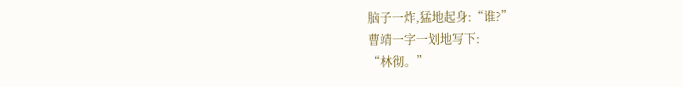脑子一炸,猛地起身:“谁?”
曹靖一字一划地写下:
“林彻。”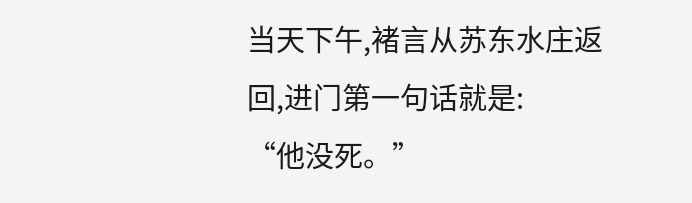当天下午,褚言从苏东水庄返回,进门第一句话就是:
“他没死。”